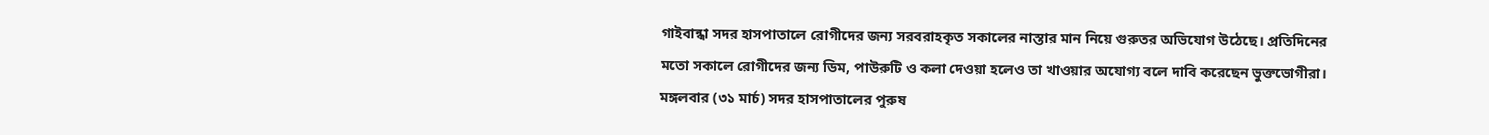গাইবান্ধা সদর হাসপাতালে রোগীদের জন্য সরবরাহকৃত সকালের নাস্তার মান নিয়ে গুরুতর অভিযোগ উঠেছে। প্রতিদিনের মতো সকালে রোগীদের জন্য ডিম, পাউরুটি ও কলা দেওয়া হলেও তা খাওয়ার অযোগ্য বলে দাবি করেছেন ভুক্তভোগীরা।
মঙ্গলবার (৩১ মার্চ) সদর হাসপাতালের পুরুষ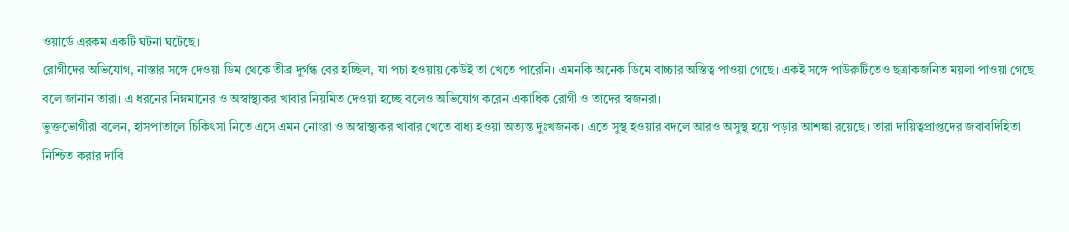ওয়ার্ডে এরকম একটি ঘটনা ঘটেছে।
রোগীদের অভিযোগ, নাস্তার সঙ্গে দেওয়া ডিম থেকে তীব্র দুর্গন্ধ বের হচ্ছিল, যা পচা হওয়ায় কেউই তা খেতে পারেনি। এমনকি অনেক ডিমে বাচ্চার অস্তিত্ব পাওয়া গেছে। একই সঙ্গে পাউরুটিতেও ছত্রাকজনিত ময়লা পাওয়া গেছে বলে জানান তারা। এ ধরনের নিম্নমানের ও অস্বাস্থ্যকর খাবার নিয়মিত দেওয়া হচ্ছে বলেও অভিযোগ করেন একাধিক রোগী ও তাদের স্বজনরা।
ভুক্তভোগীরা বলেন, হাসপাতালে চিকিৎসা নিতে এসে এমন নোংরা ও অস্বাস্থ্যকর খাবার খেতে বাধ্য হওয়া অত্যন্ত দুঃখজনক। এতে সুস্থ হওয়ার বদলে আরও অসুস্থ হয়ে পড়ার আশঙ্কা রয়েছে। তারা দায়িত্বপ্রাপ্তদের জবাবদিহিতা নিশ্চিত করার দাবি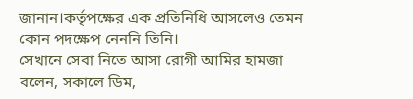জানান।কর্তৃপক্ষের এক প্রতিনিধি আসলেও তেমন কোন পদক্ষেপ নেননি তিনি।
সেখানে সেবা নিতে আসা রোগী আমির হামজা বলেন, সকালে ডিম,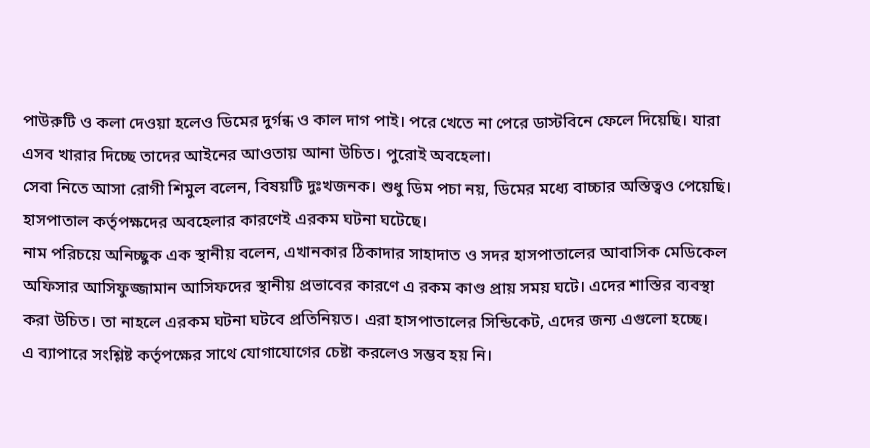পাউরুটি ও কলা দেওয়া হলেও ডিমের দুর্গন্ধ ও কাল দাগ পাই। পরে খেতে না পেরে ডাস্টবিনে ফেলে দিয়েছি। যারা এসব খারার দিচ্ছে তাদের আইনের আওতায় আনা উচিত। পুরোই অবহেলা।
সেবা নিতে আসা রোগী শিমুল বলেন, বিষয়টি দুঃখজনক। শুধু ডিম পচা নয়, ডিমের মধ্যে বাচ্চার অস্তিত্বও পেয়েছি। হাসপাতাল কর্তৃপক্ষদের অবহেলার কারণেই এরকম ঘটনা ঘটেছে।
নাম পরিচয়ে অনিচ্ছুক এক স্থানীয় বলেন, এখানকার ঠিকাদার সাহাদাত ও সদর হাসপাতালের আবাসিক মেডিকেল অফিসার আসিফুজ্জামান আসিফদের স্থানীয় প্রভাবের কারণে এ রকম কাণ্ড প্রায় সময় ঘটে। এদের শাস্তির ব্যবস্থা করা উচিত। তা নাহলে এরকম ঘটনা ঘটবে প্রতিনিয়ত। এরা হাসপাতালের সিন্ডিকেট, এদের জন্য এগুলো হচ্ছে।
এ ব্যাপারে সংশ্লিষ্ট কর্তৃপক্ষের সাথে যোগাযোগের চেষ্টা করলেও সম্ভব হয় নি।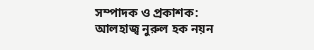সম্পাদক ও প্রকাশক: আলহাজ্ব নুরুল হক নয়ন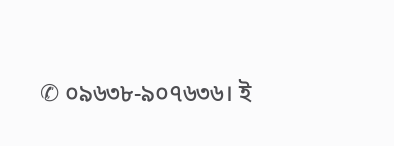✆ ০৯৬৩৮-৯০৭৬৩৬। ই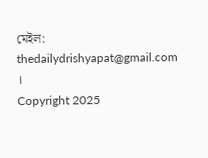মেইল: thedailydrishyapat@gmail.com
।
Copyright 2025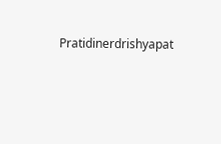Pratidinerdrishyapat